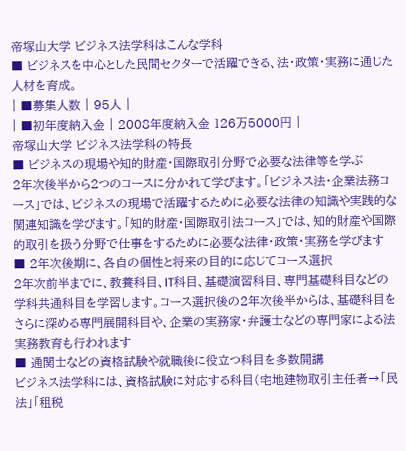帝塚山大学 ビジネス法学科はこんな学科
■ ビジネスを中心とした民間セクターで活躍できる、法・政策・実務に通じた人材を育成。
| ■募集人数 | 95人 |
| ■初年度納入金 | 2008年度納入金 126万5000円 |
帝塚山大学 ビジネス法学科の特長
■ ビジネスの現場や知的財産・国際取引分野で必要な法律等を学ぶ
2年次後半から2つのコースに分かれて学びます。「ビジネス法・企業法務コース」では、ビジネスの現場で活躍するために必要な法律の知識や実践的な関連知識を学びます。「知的財産・国際取引法コース」では、知的財産や国際的取引を扱う分野で仕事をするために必要な法律・政策・実務を学びます
■ 2年次後期に、各自の個性と将来の目的に応じてコース選択
2年次前半までに、教養科目、IT科目、基礎演習科目、専門基礎科目などの学科共通科目を学習します。コース選択後の2年次後半からは、基礎科目をさらに深める専門展開科目や、企業の実務家・弁護士などの専門家による法実務教育も行われます
■ 通関士などの資格試験や就職後に役立つ科目を多数開講
ビジネス法学科には、資格試験に対応する科目(宅地建物取引主任者→「民法」「租税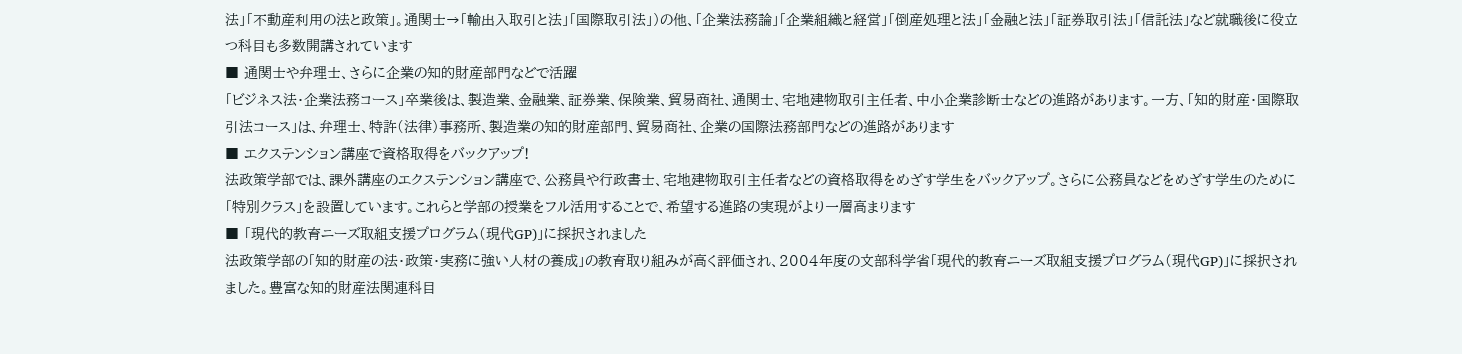法」「不動産利用の法と政策」。通関士→「輸出入取引と法」「国際取引法」)の他、「企業法務論」「企業組織と経営」「倒産処理と法」「金融と法」「証券取引法」「信託法」など就職後に役立つ科目も多数開講されています
■ 通関士や弁理士、さらに企業の知的財産部門などで活躍
「ビジネス法・企業法務コース」卒業後は、製造業、金融業、証券業、保険業、貿易商社、通関士、宅地建物取引主任者、中小企業診断士などの進路があります。一方、「知的財産・国際取引法コース」は、弁理士、特許(法律)事務所、製造業の知的財産部門、貿易商社、企業の国際法務部門などの進路があります
■ エクステンション講座で資格取得をバックアップ!
法政策学部では、課外講座のエクステンション講座で、公務員や行政書士、宅地建物取引主任者などの資格取得をめざす学生をバックアップ。さらに公務員などをめざす学生のために「特別クラス」を設置しています。これらと学部の授業をフル活用することで、希望する進路の実現がより一層高まります
■ 「現代的教育ニーズ取組支援プログラム(現代GP)」に採択されました
法政策学部の「知的財産の法・政策・実務に強い人材の養成」の教育取り組みが高く評価され、2004年度の文部科学省「現代的教育ニーズ取組支援プログラム(現代GP)」に採択されました。豊富な知的財産法関連科目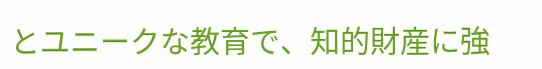とユニークな教育で、知的財産に強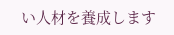い人材を養成します